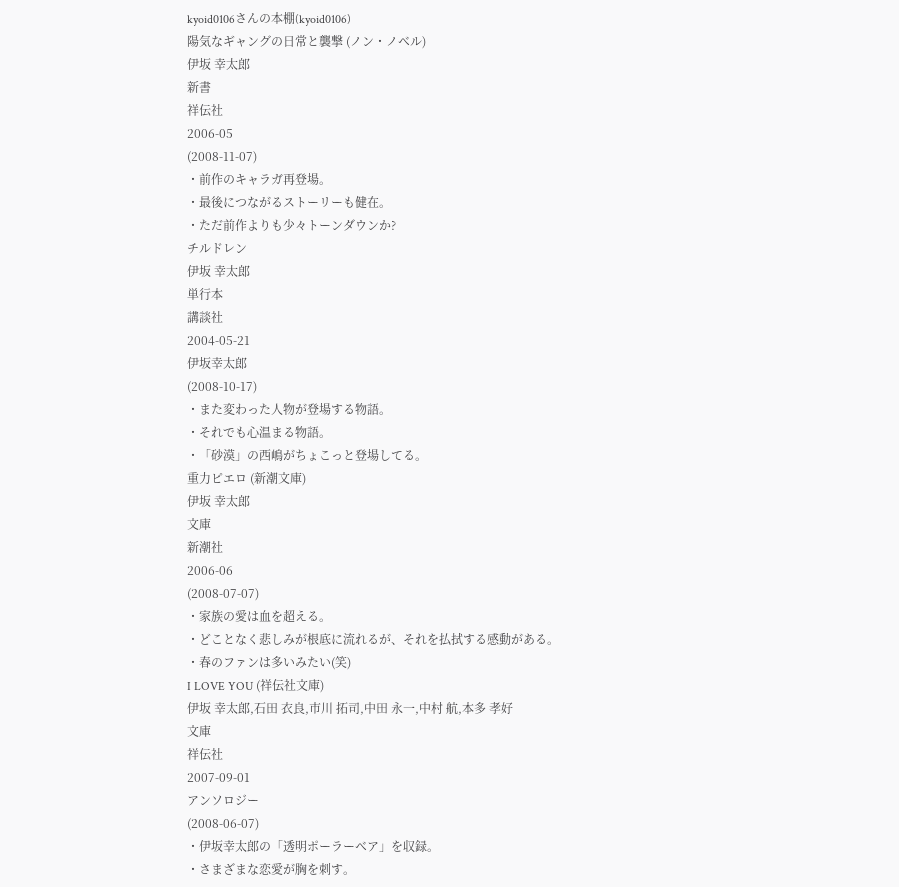kyoid0106さんの本棚(kyoid0106)
陽気なギャングの日常と襲撃 (ノン・ノベル)
伊坂 幸太郎
新書
祥伝社
2006-05
(2008-11-07)
・前作のキャラガ再登場。
・最後につながるストーリーも健在。
・ただ前作よりも少々トーンダウンか?
チルドレン
伊坂 幸太郎
単行本
講談社
2004-05-21
伊坂幸太郎
(2008-10-17)
・また変わった人物が登場する物語。
・それでも心温まる物語。
・「砂漠」の西嶋がちょこっと登場してる。
重力ピエロ (新潮文庫)
伊坂 幸太郎
文庫
新潮社
2006-06
(2008-07-07)
・家族の愛は血を超える。
・どことなく悲しみが根底に流れるが、それを払拭する感動がある。
・春のファンは多いみたい(笑)
I LOVE YOU (祥伝社文庫)
伊坂 幸太郎,石田 衣良,市川 拓司,中田 永一,中村 航,本多 孝好
文庫
祥伝社
2007-09-01
アンソロジー
(2008-06-07)
・伊坂幸太郎の「透明ポーラーベア」を収録。
・さまざまな恋愛が胸を刺す。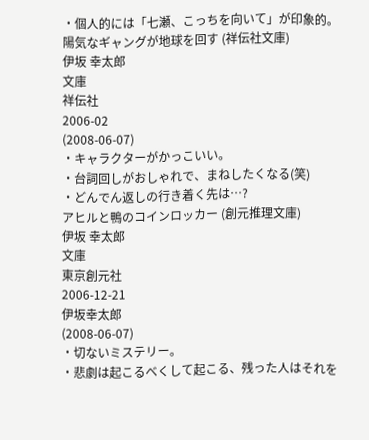・個人的には「七瀬、こっちを向いて」が印象的。
陽気なギャングが地球を回す (祥伝社文庫)
伊坂 幸太郎
文庫
祥伝社
2006-02
(2008-06-07)
・キャラクターがかっこいい。
・台詞回しがおしゃれで、まねしたくなる(笑)
・どんでん返しの行き着く先は…?
アヒルと鴨のコインロッカー (創元推理文庫)
伊坂 幸太郎
文庫
東京創元社
2006-12-21
伊坂幸太郎
(2008-06-07)
・切ないミステリー。
・悲劇は起こるべくして起こる、残った人はそれを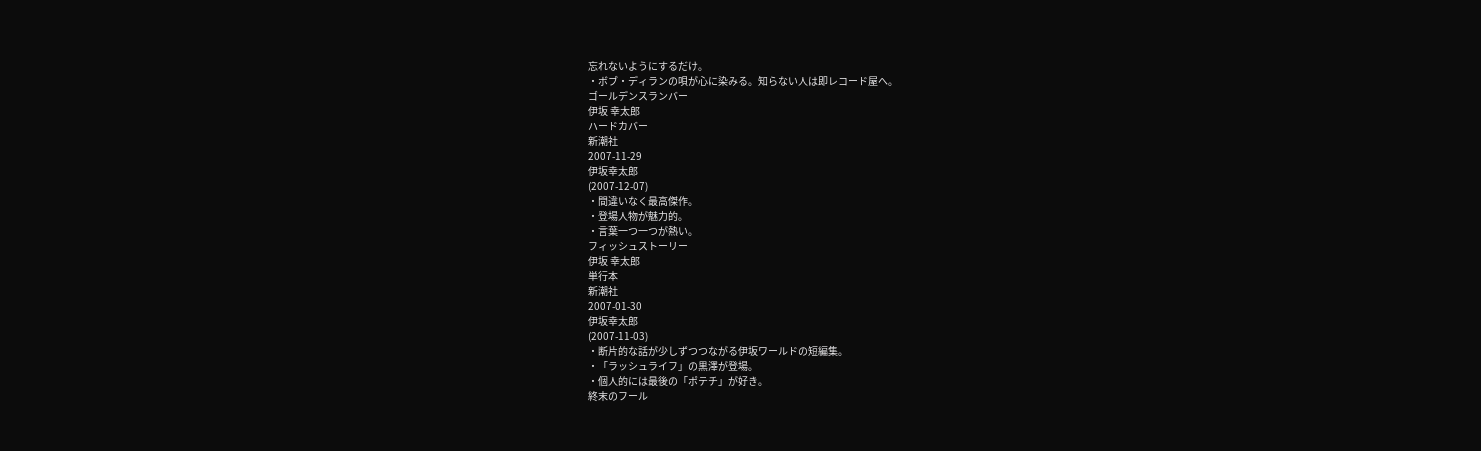忘れないようにするだけ。
・ボブ・ディランの唄が心に染みる。知らない人は即レコード屋へ。
ゴールデンスランバー
伊坂 幸太郎
ハードカバー
新潮社
2007-11-29
伊坂幸太郎
(2007-12-07)
・間違いなく最高傑作。
・登場人物が魅力的。
・言葉一つ一つが熱い。
フィッシュストーリー
伊坂 幸太郎
単行本
新潮社
2007-01-30
伊坂幸太郎
(2007-11-03)
・断片的な話が少しずつつながる伊坂ワールドの短編集。
・「ラッシュライフ」の黒澤が登場。
・個人的には最後の「ポテチ」が好き。
終末のフール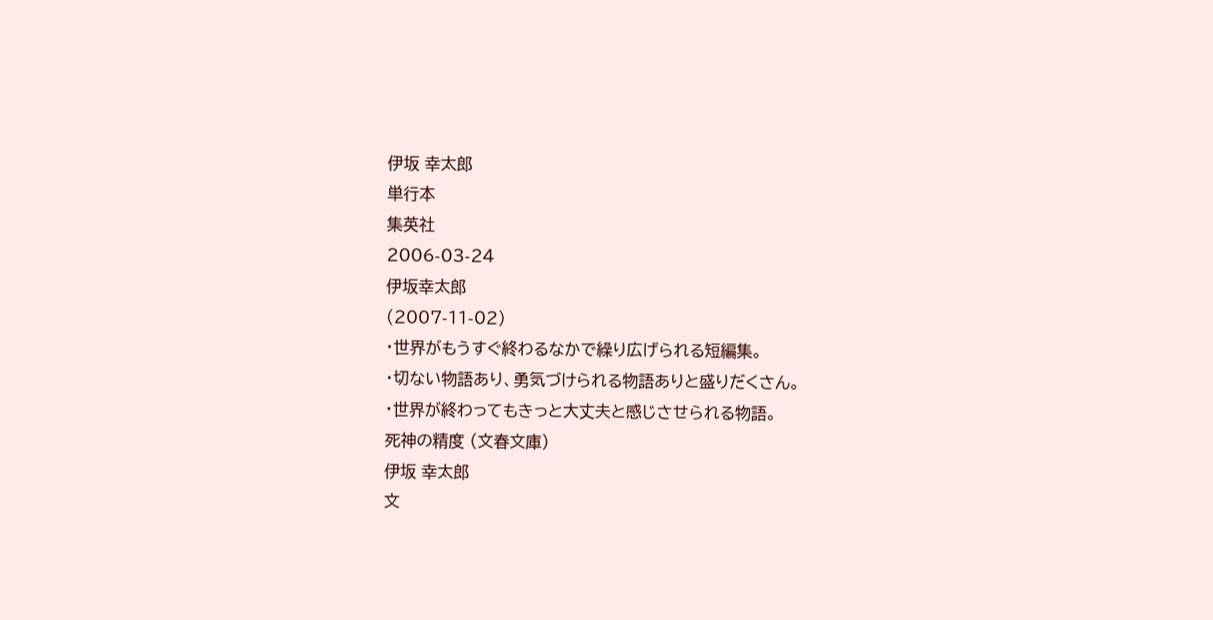伊坂 幸太郎
単行本
集英社
2006-03-24
伊坂幸太郎
(2007-11-02)
・世界がもうすぐ終わるなかで繰り広げられる短編集。
・切ない物語あり、勇気づけられる物語ありと盛りだくさん。
・世界が終わってもきっと大丈夫と感じさせられる物語。
死神の精度 (文春文庫)
伊坂 幸太郎
文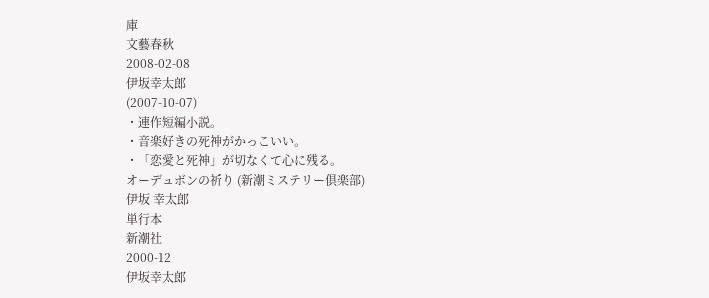庫
文藝春秋
2008-02-08
伊坂幸太郎
(2007-10-07)
・連作短編小説。
・音楽好きの死神がかっこいい。
・「恋愛と死神」が切なくて心に残る。
オーデュボンの祈り (新潮ミステリー倶楽部)
伊坂 幸太郎
単行本
新潮社
2000-12
伊坂幸太郎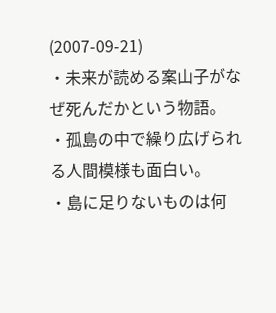(2007-09-21)
・未来が読める案山子がなぜ死んだかという物語。
・孤島の中で繰り広げられる人間模様も面白い。
・島に足りないものは何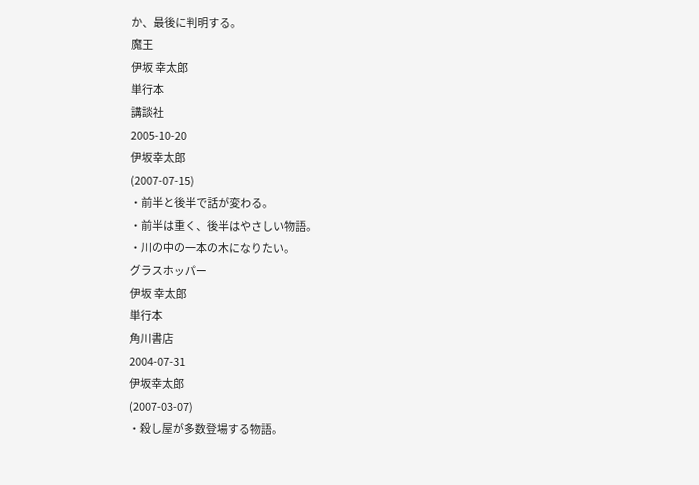か、最後に判明する。
魔王
伊坂 幸太郎
単行本
講談社
2005-10-20
伊坂幸太郎
(2007-07-15)
・前半と後半で話が変わる。
・前半は重く、後半はやさしい物語。
・川の中の一本の木になりたい。
グラスホッパー
伊坂 幸太郎
単行本
角川書店
2004-07-31
伊坂幸太郎
(2007-03-07)
・殺し屋が多数登場する物語。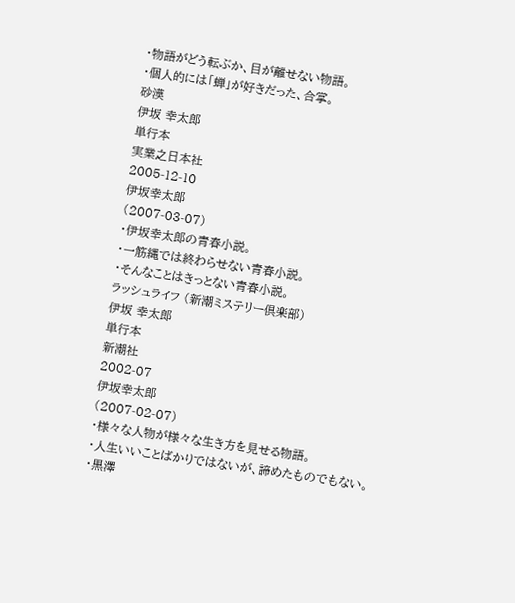・物語がどう転ぶか、目が離せない物語。
・個人的には「蝉」が好きだった、合掌。
砂漠
伊坂 幸太郎
単行本
実業之日本社
2005-12-10
伊坂幸太郎
(2007-03-07)
・伊坂幸太郎の青春小説。
・一筋縄では終わらせない青春小説。
・そんなことはきっとない青春小説。
ラッシュライフ (新潮ミステリー倶楽部)
伊坂 幸太郎
単行本
新潮社
2002-07
伊坂幸太郎
(2007-02-07)
・様々な人物が様々な生き方を見せる物語。
・人生いいことばかりではないが、諦めたものでもない。
・黒澤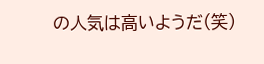の人気は高いようだ(笑)